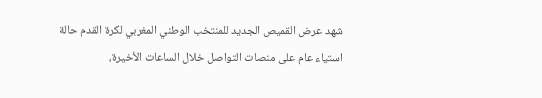شهد عرض القميص الجديد للمنتخب الوطني المغربي لكرة القدم حالة استياء عام على منصات التواصل خلال الساعات الأخيرة،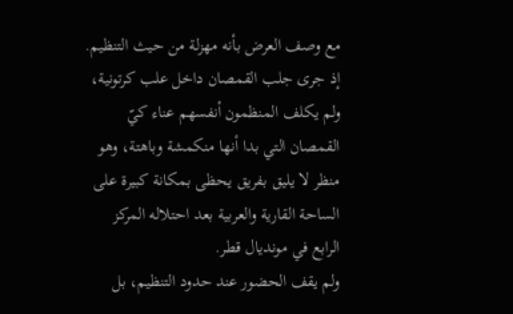مع وصف العرض بأنه مهزلة من حيث التنظيم. إذ جرى جلب القمصان داخل علب كرتونية، ولم يكلف المنظمون أنفسهم عناء كيّ القمصان التي بدا أنها منكمشة وباهتة، وهو منظر لا يليق بفريق يحظى بمكانة كبيرة على الساحة القارية والعربية بعد احتلاله المركز الرابع في مونديال قطر.
ولم يقف الحضور عند حدود التنظيم، بل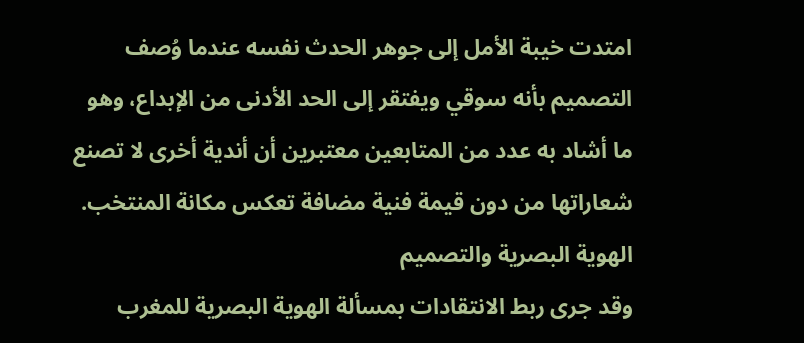امتدت خيبة الأمل إلى جوهر الحدث نفسه عندما وُصف التصميم بأنه سوقي ويفتقر إلى الحد الأدنى من الإبداع، وهو ما أشاد به عدد من المتابعين معتبرين أن أندية أخرى لا تصنع شعاراتها من دون قيمة فنية مضافة تعكس مكانة المنتخب.
الهوية البصرية والتصميم
وقد جرى ربط الانتقادات بمسألة الهوية البصرية للمغرب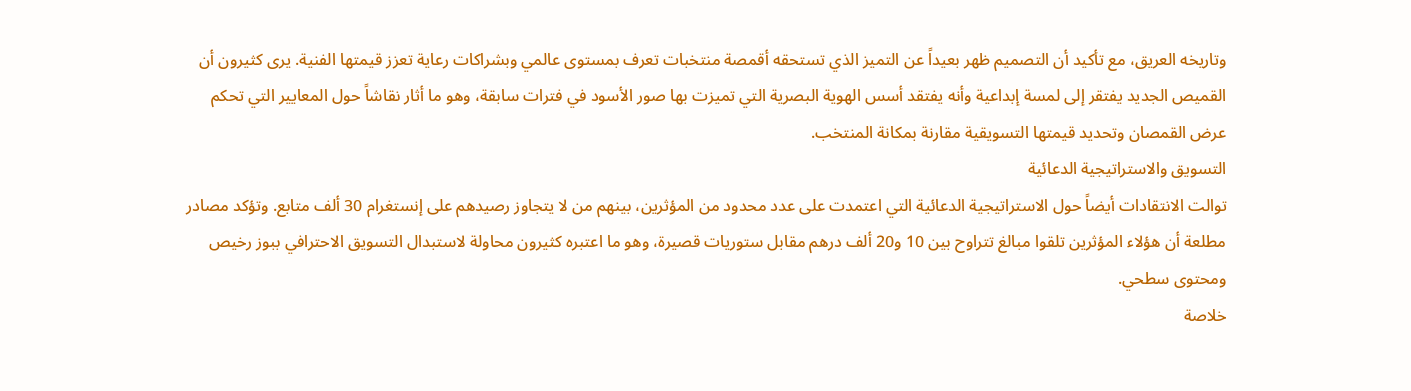وتاريخه العريق، مع تأكيد أن التصميم ظهر بعيداً عن التميز الذي تستحقه أقمصة منتخبات تعرف بمستوى عالمي وبشراكات رعاية تعزز قيمتها الفنية. يرى كثيرون أن القميص الجديد يفتقر إلى لمسة إبداعية وأنه يفتقد أسس الهوية البصرية التي تميزت بها صور الأسود في فترات سابقة، وهو ما أثار نقاشاً حول المعايير التي تحكم عرض القمصان وتحديد قيمتها التسويقية مقارنة بمكانة المنتخب.
التسويق والاستراتيجية الدعائية
توالت الانتقادات أيضاً حول الاستراتيجية الدعائية التي اعتمدت على عدد محدود من المؤثرين، بينهم من لا يتجاوز رصيدهم على إنستغرام 30 ألف متابع. وتؤكد مصادر مطلعة أن هؤلاء المؤثرين تلقوا مبالغ تتراوح بين 10 و20 ألف درهم مقابل ستوريات قصيرة، وهو ما اعتبره كثيرون محاولة لاستبدال التسويق الاحترافي ببوز رخيص ومحتوى سطحي.
خلاصة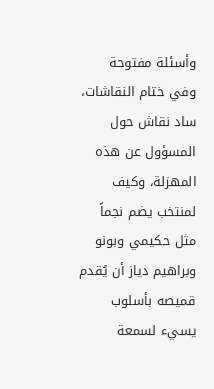وأسئلة مفتوحة
وفي ختام النقاشات، ساد نقاش حول المسؤول عن هذه المهزلة، وكيف لمنتخب يضم نجماً مثل حكيمي وبونو وبراهيم دياز أن يُقدم قميصه بأسلوب يسيء لسمعة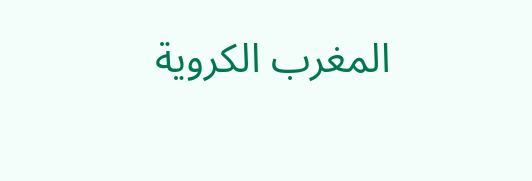المغرب الكروية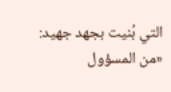التي بُنيت بجهد جهيد: «من المسؤول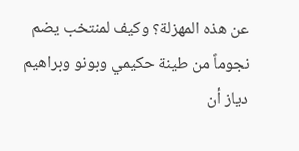عن هذه المهزلة؟ وكيف لمنتخب يضم نجوماً من طينة حكيمي وبونو وبراهيم دياز أن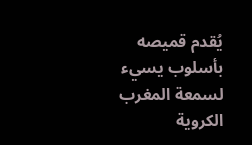يُقدم قميصه بأسلوب يسيء لسمعة المغرب الكروية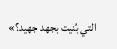التي بُنيت بجهد جهيد؟»